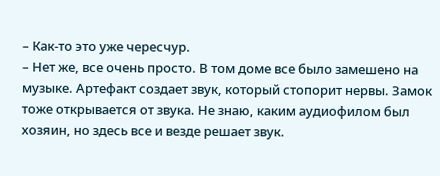– Как-то это уже чересчур.
– Нет же, все очень просто. В том доме все было замешено на музыке. Артефакт создает звук, который стопорит нервы. Замок тоже открывается от звука. Не знаю, каким аудиофилом был хозяин, но здесь все и везде решает звук.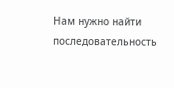Нам нужно найти последовательность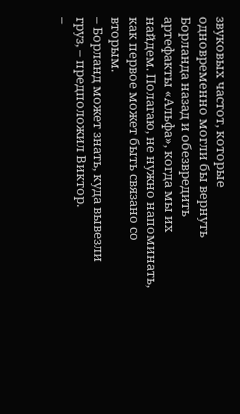звуковых частот, которые одновременно могли бы вернуть Борланда назад и обезвредить артефакты «Альфа», когда мы их найдем. Полагаю, не нужно напоминать, как первое может быть связано со вторым.
– Борланд может знать, куда вывезли груз, – предположил Виктор.
–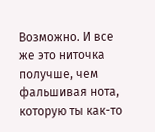Возможно. И все же это ниточка получше, чем фальшивая нота, которую ты как-то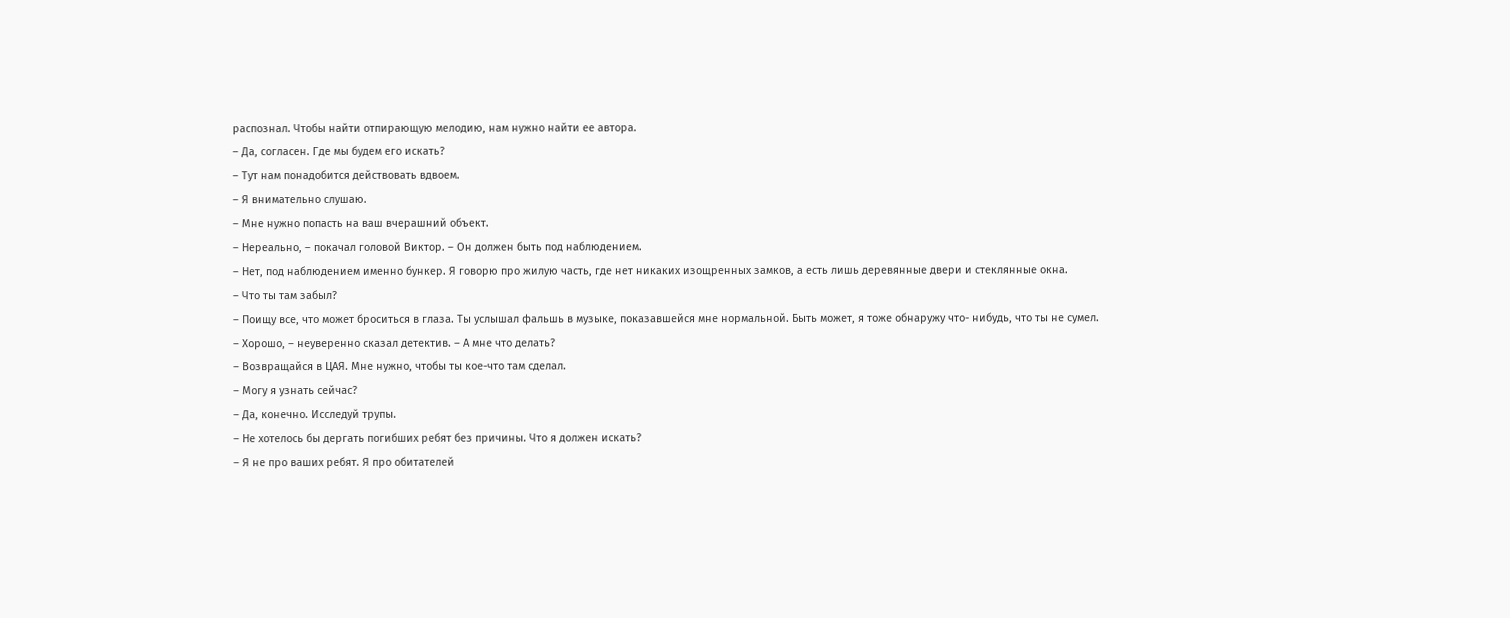распознал. Чтобы найти отпирающую мелодию, нам нужно найти ее автора.
– Да, согласен. Где мы будем его искать?
– Тут нам понадобится действовать вдвоем.
– Я внимательно слушаю.
– Мне нужно попасть на ваш вчерашний объект.
– Нереально, – покачал головой Виктор. – Он должен быть под наблюдением.
– Нет, под наблюдением именно бункер. Я говорю про жилую часть, где нет никаких изощренных замков, а есть лишь деревянные двери и стеклянные окна.
– Что ты там забыл?
– Поищу все, что может броситься в глаза. Ты услышал фальшь в музыке, показавшейся мне нормальной. Быть может, я тоже обнаружу что- нибудь, что ты не сумел.
– Хорошо, – неуверенно сказал детектив. – А мне что делать?
– Возвращайся в ЦАЯ. Мне нужно, чтобы ты кое-что там сделал.
– Могу я узнать сейчас?
– Да, конечно. Исследуй трупы.
– Не хотелось бы дергать погибших ребят без причины. Что я должен искать?
– Я не про ваших ребят. Я про обитателей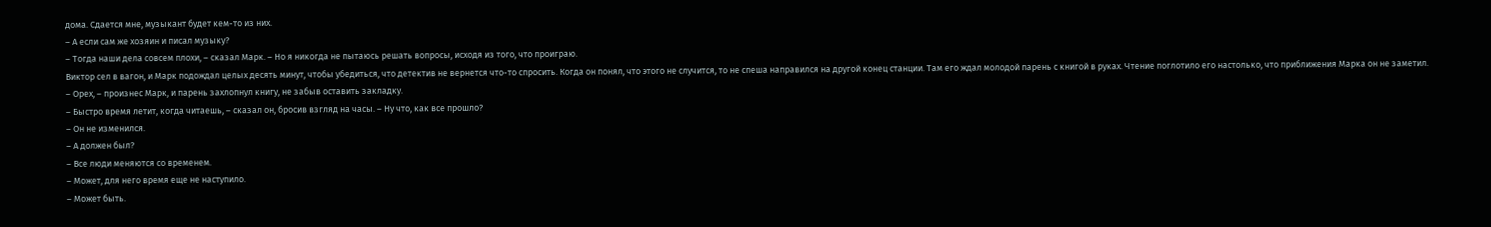дома. Сдается мне, музыкант будет кем-то из них.
– А если сам же хозяин и писал музыку?
– Тогда наши дела совсем плохи, – сказал Марк. – Но я никогда не пытаюсь решать вопросы, исходя из того, что проиграю.
Виктор сел в вагон, и Марк подождал целых десять минут, чтобы убедиться, что детектив не вернется что-то спросить. Когда он понял, что этого не случится, то не спеша направился на другой конец станции. Там его ждал молодой парень с книгой в руках. Чтение поглотило его настолько, что приближения Марка он не заметил.
– Орех, – произнес Марк, и парень захлопнул книгу, не забыв оставить закладку.
– Быстро время летит, когда читаешь, – сказал он, бросив взгляд на часы. – Ну что, как все прошло?
– Он не изменился.
– А должен был?
– Все люди меняются со временем.
– Может, для него время еще не наступило.
– Может быть.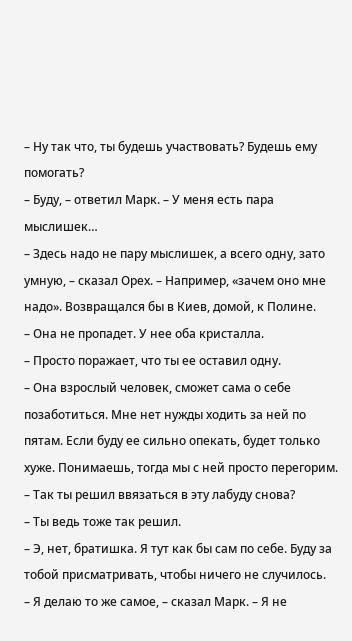– Ну так что, ты будешь участвовать? Будешь ему помогать?
– Буду, – ответил Марк. – У меня есть пара мыслишек…
– Здесь надо не пару мыслишек, а всего одну, зато умную, – сказал Орех. – Например, «зачем оно мне надо». Возвращался бы в Киев, домой, к Полине.
– Она не пропадет. У нее оба кристалла.
– Просто поражает, что ты ее оставил одну.
– Она взрослый человек, сможет сама о себе позаботиться. Мне нет нужды ходить за ней по пятам. Если буду ее сильно опекать, будет только хуже. Понимаешь, тогда мы с ней просто перегорим.
– Так ты решил ввязаться в эту лабуду снова?
– Ты ведь тоже так решил.
– Э, нет, братишка. Я тут как бы сам по себе. Буду за тобой присматривать, чтобы ничего не случилось.
– Я делаю то же самое, – сказал Марк. – Я не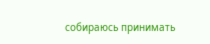собираюсь принимать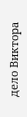дело Виктора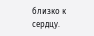близко к сердцу.